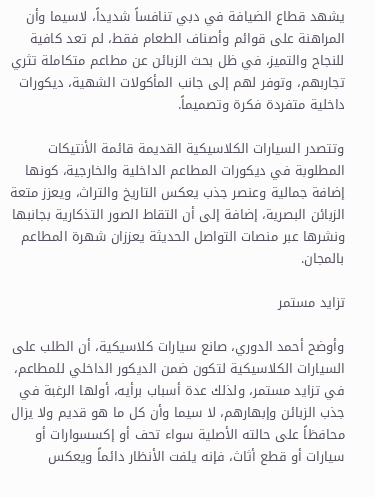يشهد قطاع الضيافة في دبي تنافساً شديداً، لاسيما وأن المراهنة على قوائم وأصناف الطعام فقط، لم تعد كافية للنجاح والتميز، في ظل بحث الزبائن عن مطاعم متكاملة تثري تجاربهم، وتوفر لهم إلى جانب المأكولات الشهية، ديكورات داخلية متفردة فكرة وتصميماً.

وتتصدر السيارات الكلاسيكية القديمة قائمة الأنتيكات المطلوبة في ديكورات المطاعم الداخلية والخارجية، كونها إضافة جمالية وعنصر جذب يعكس التاريخ والتراث، ويعزز متعة الزبائن البصرية، إضافة إلى أن التقاط الصور التذكارية بجانبها ونشرها عبر منصات التواصل الحديثة يعززان شهرة المطاعم بالمجان.

تزايد مستمر

وأوضح أحمد الدوري، صانع سيارات كلاسيكية، أن الطلب على السيارات الكلاسيكية لتكون ضمن الديكور الداخلي للمطاعم، في تزايد مستمر، ولذلك عدة أسباب برأيه، أولها الرغبة في جذب الزبائن وإبهارهم، لا سيما وأن كل ما هو قديم ولا يزال محافظاً على حالته الأصلية سواء تحف أو إكسسوارات أو سيارات أو قطع أثاث، فإنه يلفت الأنظار دائماً ويعكس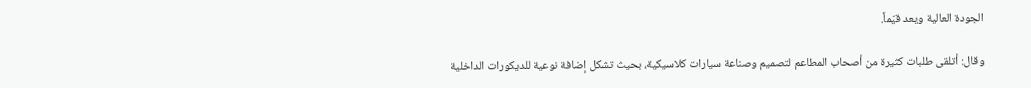الجودة العالية ويعد قيّماً.

وقال: أتلقى طلبات كثيرة من أصحاب المطاعم لتصميم وصناعة سيارات كلاسيكية، بحيث تشكل إضافة نوعية للديكورات الداخلية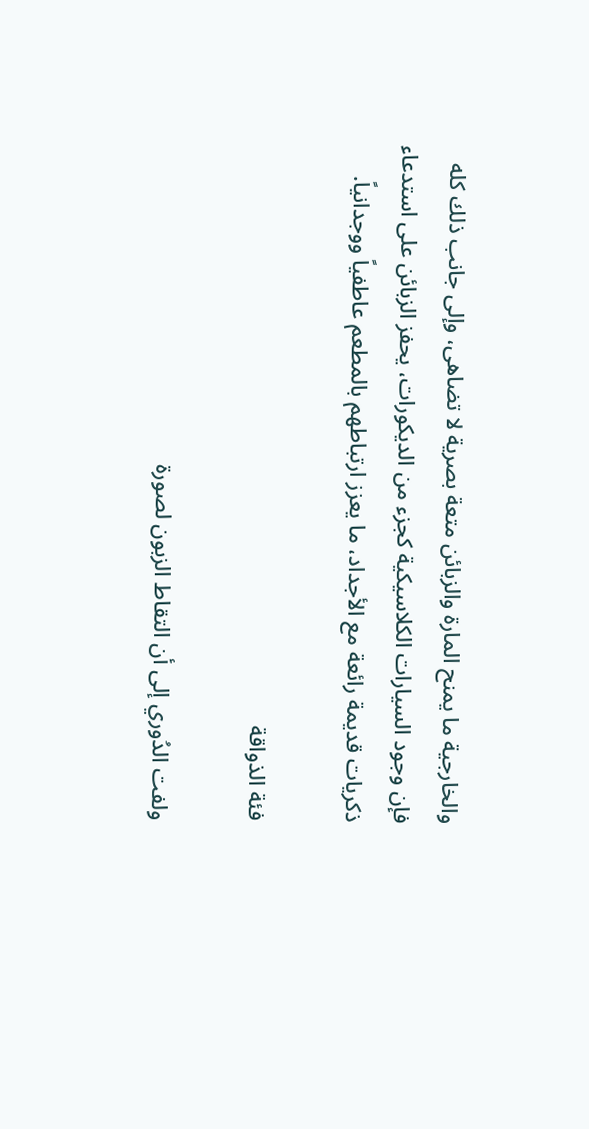والخارجية ما يمنح المارة والزبائن متعة بصرية لا تضاهى، وإلى جانب ذلك كله فإن وجود السيارات الكلاسيكية كجزء من الديكورات، يحفز الزبائن على استدعاء ذكريات قديمة رائعة مع الأجداد، ما يعزز ارتباطهم بالمطعم عاطفياً ووجدانياً.

فئة الذواقة

ولفت الدُوري إلى أن التقاط الزبون لصورة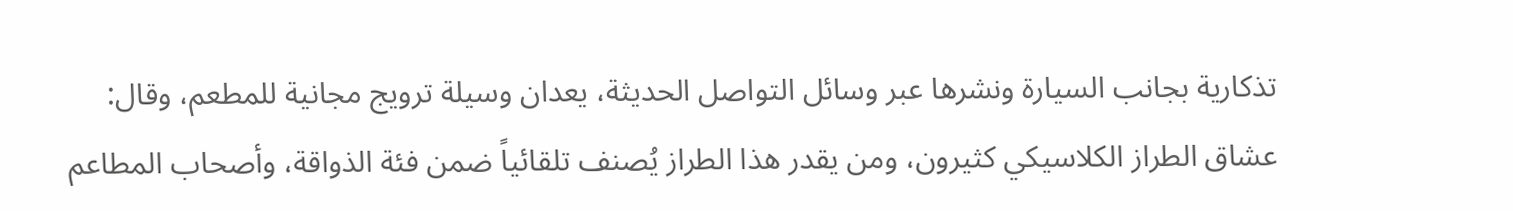تذكارية بجانب السيارة ونشرها عبر وسائل التواصل الحديثة، يعدان وسيلة ترويج مجانية للمطعم، وقال: عشاق الطراز الكلاسيكي كثيرون، ومن يقدر هذا الطراز يُصنف تلقائياً ضمن فئة الذواقة، وأصحاب المطاعم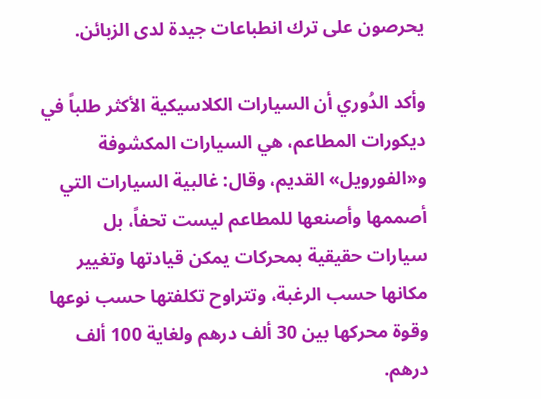يحرصون على ترك انطباعات جيدة لدى الزبائن.

وأكد الدُوري أن السيارات الكلاسيكية الأكثر طلباً في ديكورات المطاعم، هي السيارات المكشوفة و«الفورويل» القديم، وقال: غالبية السيارات التي أصممها وأصنعها للمطاعم ليست تحفاً، بل سيارات حقيقية بمحركات يمكن قيادتها وتغيير مكانها حسب الرغبة، وتتراوح تكلفتها حسب نوعها وقوة محركها بين 30 ألف درهم ولغاية 100 ألف درهم.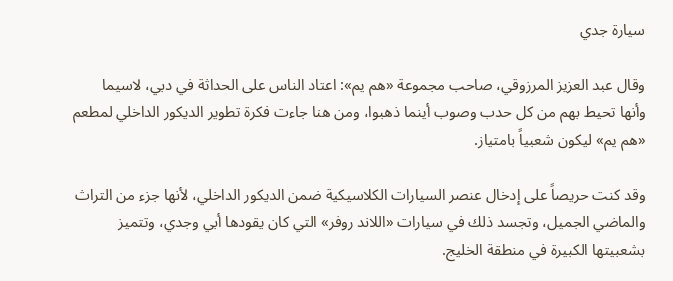سيارة جدي

وقال عبد العزيز المرزوقي، صاحب مجموعة «هم يم»: اعتاد الناس على الحداثة في دبي، لاسيما وأنها تحيط بهم من كل حدب وصوب أينما ذهبوا، ومن هنا جاءت فكرة تطوير الديكور الداخلي لمطعم «هم يم» ليكون شعبياً بامتياز.

وقد كنت حريصاً على إدخال عنصر السيارات الكلاسيكية ضمن الديكور الداخلي، لأنها جزء من التراث والماضي الجميل، وتجسد ذلك في سيارات «اللاند روفر» التي كان يقودها أبي وجدي، وتتميز بشعبيتها الكبيرة في منطقة الخليج.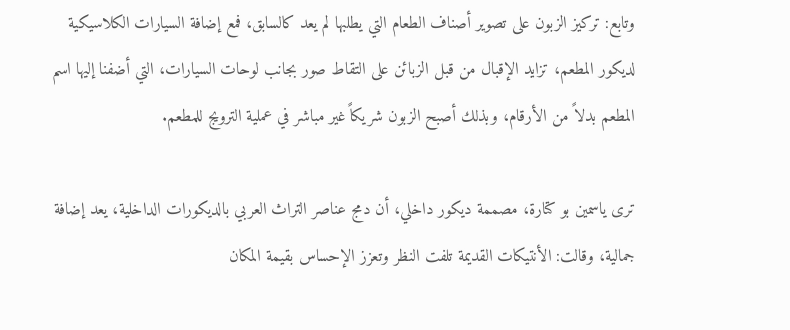وتابع: تركيز الزبون على تصوير أصناف الطعام التي يطلبها لم يعد كالسابق، فمع إضافة السيارات الكلاسيكية لديكور المطعم، تزايد الإقبال من قبل الزبائن على التقاط صور بجانب لوحات السيارات، التي أضفنا إليها اسم المطعم بدلاً من الأرقام، وبذلك أصبح الزبون شريكاً غير مباشر في عملية الترويج للمطعم.

ترى ياسمين بو كتارة، مصممة ديكور داخلي، أن دمج عناصر التراث العربي بالديكورات الداخلية، يعد إضافة جمالية، وقالت: الأنتيكات القديمة تلفت النظر وتعزز الإحساس بقيمة المكان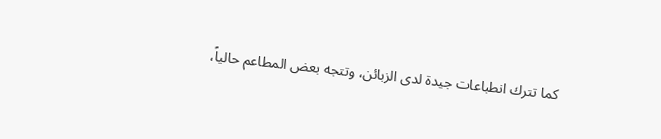كما تترك انطباعات جيدة لدى الزبائن، وتتجه بعض المطاعم حالياً،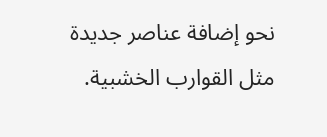نحو إضافة عناصر جديدة مثل القوارب الخشبية.